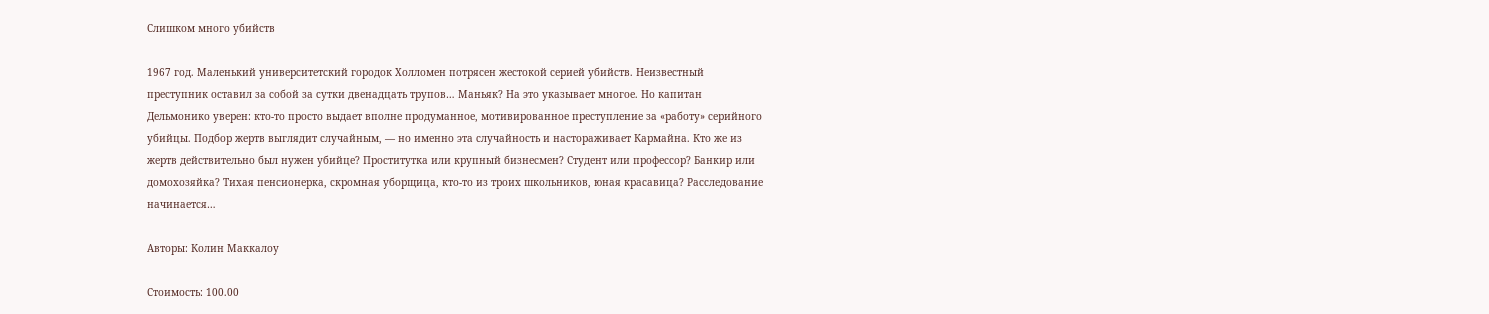Слишком много убийств

1967 год. Маленький университетский городок Холломен потрясен жестокой серией убийств. Неизвестный преступник оставил за собой за сутки двенадцать трупов… Маньяк? На это указывает многое. Но капитан Дельмонико уверен: кто-то просто выдает вполне продуманное, мотивированное преступление за «работу» серийного убийцы. Подбор жертв выглядит случайным, — но именно эта случайность и настораживает Кармайна. Кто же из жертв действительно был нужен убийце? Проститутка или крупный бизнесмен? Студент или профессор? Банкир или домохозяйка? Тихая пенсионерка, скромная уборщица, кто-то из троих школьников, юная красавица? Расследование начинается…

Авторы: Колин Маккалоу

Стоимость: 100.00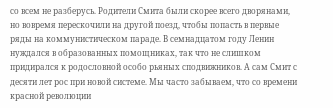со всем не разберусь. Родители Смита были скорее всего дворянами, но вовремя перескочили на другой поезд, чтобы попасть в первые ряды на коммунистическом параде. В семнадцатом году Ленин нуждался в образованных помощниках, так что не слишком придирался к родословной особо рьяных сподвижников. А сам Смит с десяти лет рос при новой системе. Мы часто забываем, что со времени красной революции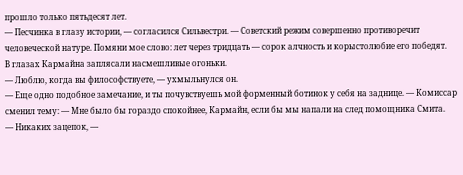прошло только пятьдесят лет.
— Песчинка в глазу истории, — согласился Сильвестри. — Советский режим совершенно противоречит человеческой натуре. Помяни мое слово: лет через тридцать — сорок алчность и корыстолюбие его победят.
В глазах Кармайна заплясали насмешливые огоньки.
— Люблю, когда вы философствуете, — ухмыльнулся он.
— Еще одно подобное замечание, и ты почувствуешь мой форменный ботинок у себя на заднице. — Комиссар сменил тему: — Мне было бы гораздо спокойнее, Кармайн, если бы мы напали на след помощника Смита.
— Никаких зацепок, —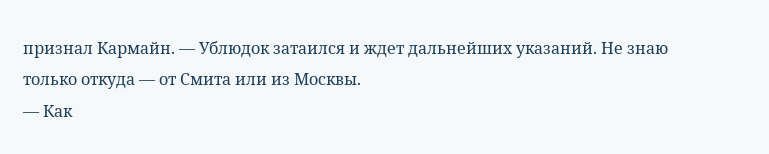признал Кармайн. — Ублюдок затаился и ждет дальнейших указаний. Не знаю только откуда — от Смита или из Москвы.
— Как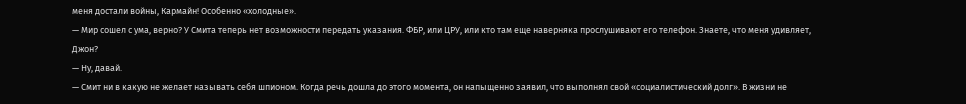меня достали войны, Кармайн! Особенно «холодные».
— Мир сошел с ума, верно? У Смита теперь нет возможности передать указания. ФБР, или ЦРУ, или кто там еще наверняка прослушивают его телефон. Знаете, что меня удивляет, Джон?
— Ну, давай.
— Смит ни в какую не желает называть себя шпионом. Когда речь дошла до этого момента, он напыщенно заявил, что выполнял свой «социалистический долг». В жизни не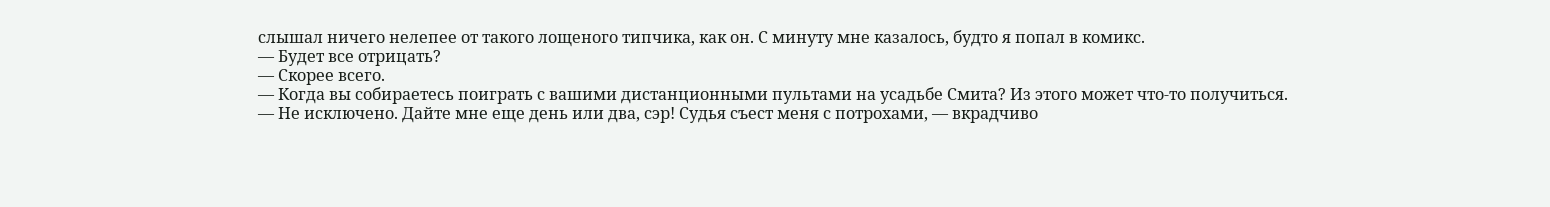слышал ничего нелепее от такого лощеного типчика, как он. С минуту мне казалось, будто я попал в комикс.
— Будет все отрицать?
— Скорее всего.
— Когда вы собираетесь поиграть с вашими дистанционными пультами на усадьбе Смита? Из этого может что-то получиться.
— Не исключено. Дайте мне еще день или два, сэр! Судья съест меня с потрохами, — вкрадчиво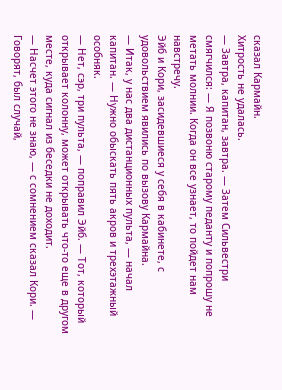сказал Кармайн.
Хитрость не удалась.
— Завтра, капитан, завтра. — Затем Сильвестри смягчился: — Я позвоню старому педанту и попрошу не метать молнии. Когда он все узнает, то пойдет нам навстречу.
Эйб и Кори, засидевшиеся у себя в кабинете, с удовольствием явились по вызову Кармайна.
— Итак, у нас два дистанционных пульта, — начал капитан. — Нужно обыскать пять акров и трехэтажный особняк.
— Нет, сэр, три пульта, — поправил Эйб. — Тот, который открывает колонну, может открывать что-то еще в другом месте, куда сигнал из беседки не доходит.
— Насчет этого не знаю, — с сомнением сказал Кори. — Говорят, был случай,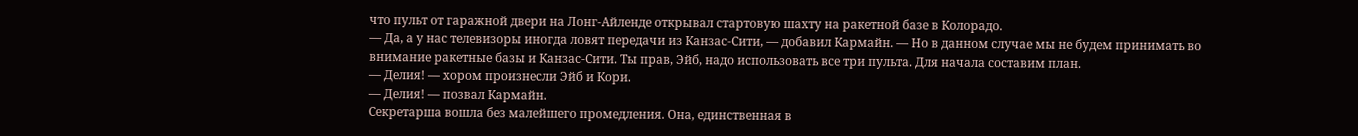что пульт от гаражной двери на Лонг-Айленде открывал стартовую шахту на ракетной базе в Колорадо.
— Да, а у нас телевизоры иногда ловят передачи из Канзас-Сити, — добавил Кармайн. — Но в данном случае мы не будем принимать во внимание ракетные базы и Канзас-Сити. Ты прав, Эйб, надо использовать все три пульта. Для начала составим план.
— Делия! — хором произнесли Эйб и Кори.
— Делия! — позвал Кармайн.
Секретарша вошла без малейшего промедления. Она, единственная в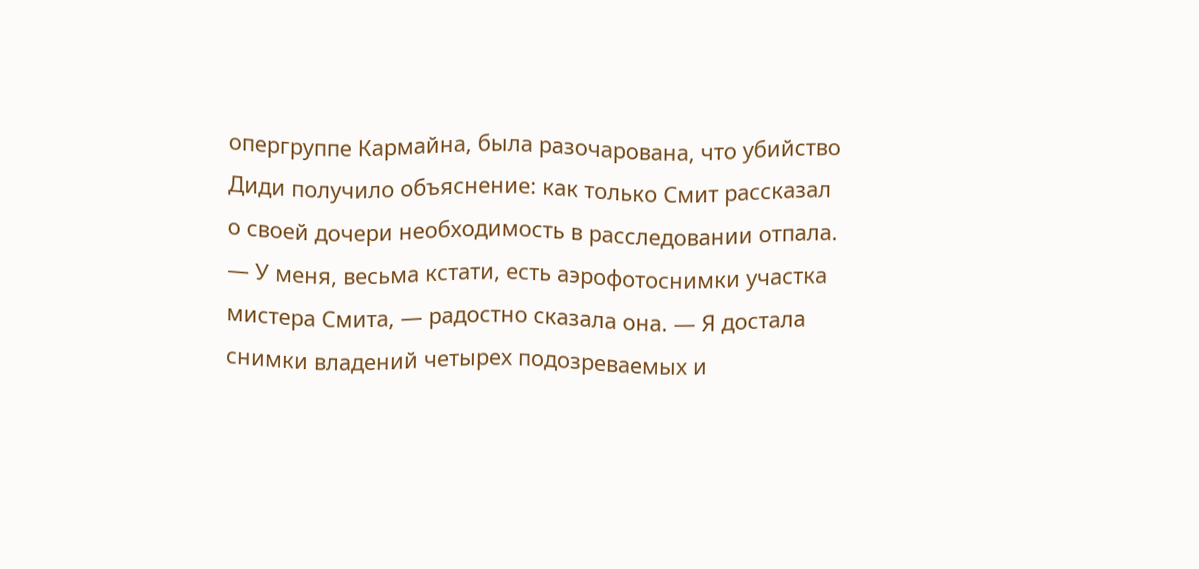опергруппе Кармайна, была разочарована, что убийство Диди получило объяснение: как только Смит рассказал о своей дочери необходимость в расследовании отпала.
— У меня, весьма кстати, есть аэрофотоснимки участка мистера Смита, — радостно сказала она. — Я достала снимки владений четырех подозреваемых и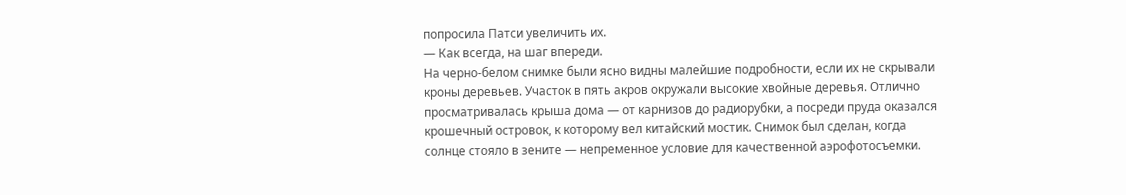попросила Патси увеличить их.
— Как всегда, на шаг впереди.
На черно-белом снимке были ясно видны малейшие подробности, если их не скрывали кроны деревьев. Участок в пять акров окружали высокие хвойные деревья. Отлично просматривалась крыша дома — от карнизов до радиорубки, а посреди пруда оказался крошечный островок, к которому вел китайский мостик. Снимок был сделан, когда солнце стояло в зените — непременное условие для качественной аэрофотосъемки.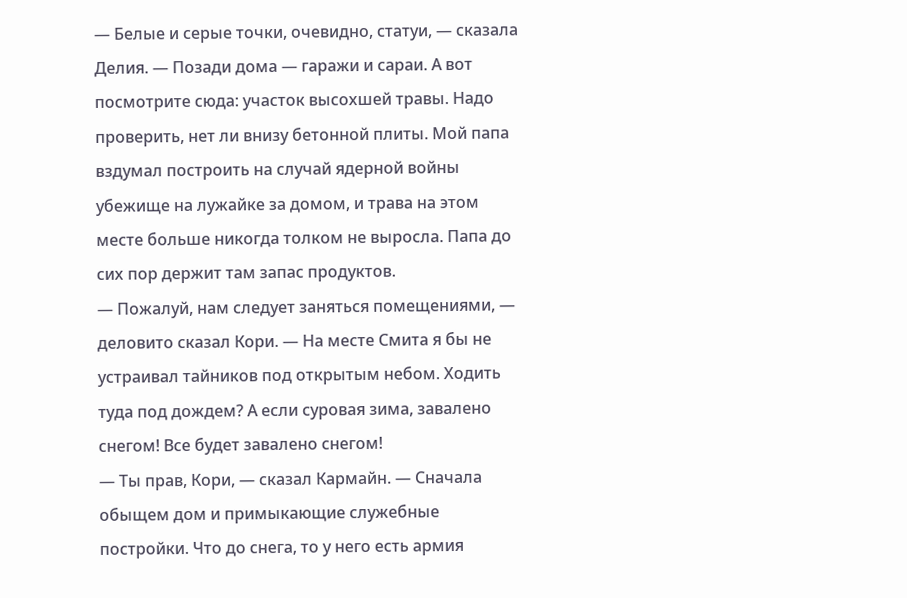— Белые и серые точки, очевидно, статуи, — сказала Делия. — Позади дома — гаражи и сараи. А вот посмотрите сюда: участок высохшей травы. Надо проверить, нет ли внизу бетонной плиты. Мой папа вздумал построить на случай ядерной войны убежище на лужайке за домом, и трава на этом месте больше никогда толком не выросла. Папа до сих пор держит там запас продуктов.
— Пожалуй, нам следует заняться помещениями, — деловито сказал Кори. — На месте Смита я бы не устраивал тайников под открытым небом. Ходить туда под дождем? А если суровая зима, завалено снегом! Все будет завалено снегом!
— Ты прав, Кори, — сказал Кармайн. — Сначала обыщем дом и примыкающие служебные постройки. Что до снега, то у него есть армия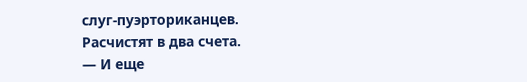слуг-пуэрториканцев. Расчистят в два счета.
— И еще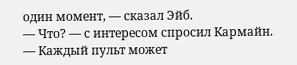один момент, — сказал Эйб.
— Что? — с интересом спросил Кармайн.
— Каждый пульт может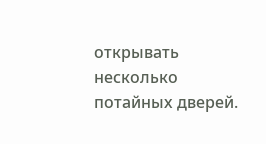открывать несколько потайных дверей.